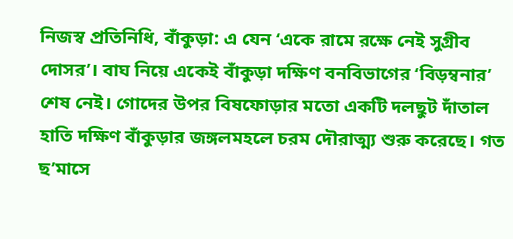নিজস্ব প্রতিনিধি, বাঁকুড়া: এ যেন ‘একে রামে রক্ষে নেই সুগ্রীব দোসর’। বাঘ নিয়ে একেই বাঁকুড়া দক্ষিণ বনবিভাগের ‘বিড়ম্বনার’ শেষ নেই। গোদের উপর বিষফোড়ার মতো একটি দলছুট দাঁতাল হাতি দক্ষিণ বাঁকুড়ার জঙ্গলমহলে চরম দৌরাত্ম্য শুরু করেছে। গত ছ’মাসে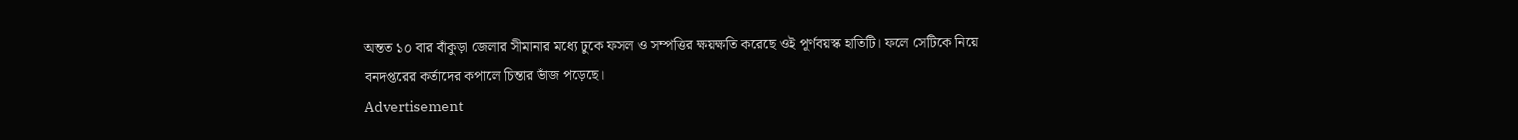অন্তত ১০ বার বাঁকুড়া জেলার সীমানার মধ্যে ঢুকে ফসল ও সম্পত্তির ক্ষয়ক্ষতি করেছে ওই পূর্ণবয়স্ক হাতিটি। ফলে সেটিকে নিয়ে বনদপ্তরের কর্তাদের কপালে চিন্তার ভাঁজ পড়েছে।
Advertisement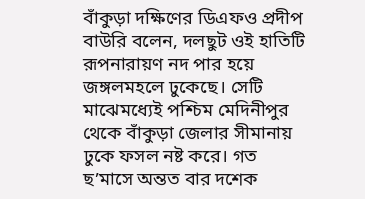বাঁকুড়া দক্ষিণের ডিএফও প্রদীপ বাউরি বলেন, দলছুট ওই হাতিটি রূপনারায়ণ নদ পার হয়ে জঙ্গলমহলে ঢুকেছে। সেটি মাঝেমধ্যেই পশ্চিম মেদিনীপুর থেকে বাঁকুড়া জেলার সীমানায় ঢুকে ফসল নষ্ট করে। গত ছ’মাসে অন্তত বার দশেক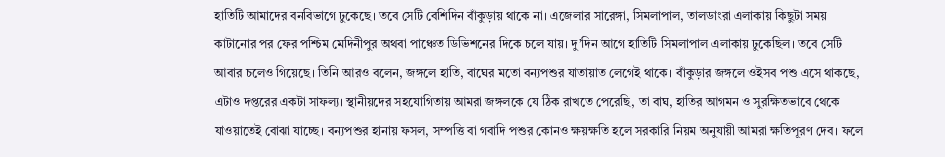হাতিটি আমাদের বনবিভাগে ঢুকেছে। তবে সেটি বেশিদিন বাঁকুড়ায় থাকে না। এজেলার সারেঙ্গা, সিমলাপাল, তালডাংরা এলাকায় কিছুটা সময় কাটানোর পর ফের পশ্চিম মেদিনীপুর অথবা পাঞ্চেত ডিভিশনের দিকে চলে যায়। দু’দিন আগে হাতিটি সিমলাপাল এলাকায় ঢুকেছিল। তবে সেটি আবার চলেও গিয়েছে। তিনি আরও বলেন, জঙ্গলে হাতি, বাঘের মতো বন্যপশুর যাতায়াত লেগেই থাকে। বাঁকুড়ার জঙ্গলে ওইসব পশু এসে থাকছে, এটাও দপ্তরের একটা সাফল্য। স্থানীয়দের সহযোগিতায় আমরা জঙ্গলকে যে ঠিক রাখতে পেরেছি, তা বাঘ, হাতির আগমন ও সুরক্ষিতভাবে থেকে যাওয়াতেই বোঝা যাচ্ছে। বন্যপশুর হানায় ফসল, সম্পত্তি বা গবাদি পশুর কোনও ক্ষয়ক্ষতি হলে সরকারি নিয়ম অনুযায়ী আমরা ক্ষতিপূরণ দেব। ফলে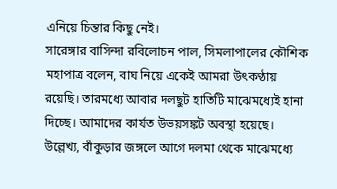এনিয়ে চিন্তার কিছু নেই।
সারেঙ্গার বাসিন্দা রবিলোচন পাল, সিমলাপালের কৌশিক মহাপাত্র বলেন, বাঘ নিয়ে একেই আমরা উৎকণ্ঠায় রয়েছি। তারমধ্যে আবার দলছুট হাতিটি মাঝেমধ্যেই হানা দিচ্ছে। আমাদের কার্যত উভয়সঙ্কট অবস্থা হয়েছে।
উল্লেখ্য, বাঁকুড়ার জঙ্গলে আগে দলমা থেকে মাঝেমধ্যে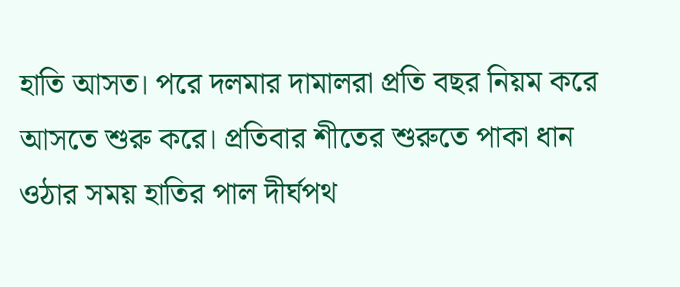হাতি আসত। পরে দলমার দামালরা প্রতি বছর নিয়ম করে আসতে শুরু করে। প্রতিবার শীতের শুরুতে পাকা ধান ওঠার সময় হাতির পাল দীর্ঘপথ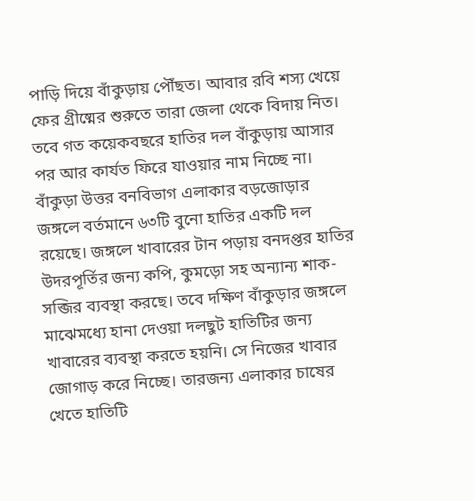পাড়ি দিয়ে বাঁকুড়ায় পৌঁছত। আবার রবি শস্য খেয়ে ফের গ্রীষ্মের শুরুতে তারা জেলা থেকে বিদায় নিত। তবে গত কয়েকবছরে হাতির দল বাঁকুড়ায় আসার পর আর কার্যত ফিরে যাওয়ার নাম নিচ্ছে না। বাঁকুড়া উত্তর বনবিভাগ এলাকার বড়জোড়ার জঙ্গলে বর্তমানে ৬৩টি বুনো হাতির একটি দল রয়েছে। জঙ্গলে খাবারের টান পড়ায় বনদপ্তর হাতির উদরপূর্তির জন্য কপি, কুমড়ো সহ অন্যান্য শাক-সব্জির ব্যবস্থা করছে। তবে দক্ষিণ বাঁকুড়ার জঙ্গলে মাঝেমধ্যে হানা দেওয়া দলছুট হাতিটির জন্য খাবারের ব্যবস্থা করতে হয়নি। সে নিজের খাবার জোগাড় করে নিচ্ছে। তারজন্য এলাকার চাষের খেতে হাতিটি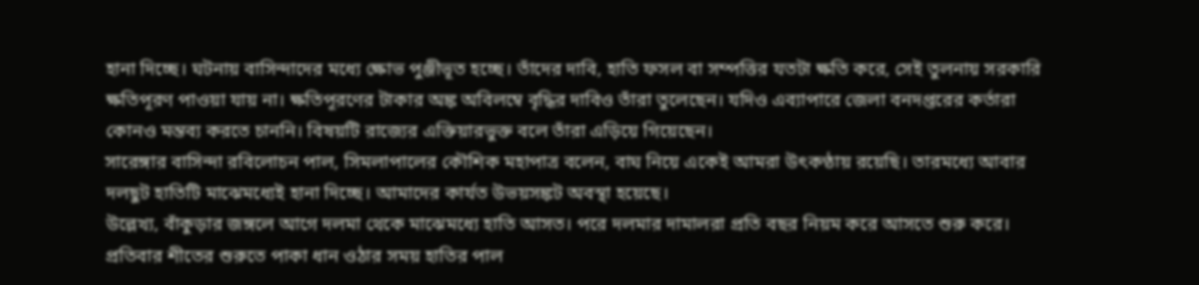হানা দিচ্ছে। ঘটনায় বাসিন্দাদের মধ্যে ক্ষোভ পুঞ্জীভূত হচ্ছে। তাঁদের দাবি, হাতি ফসল বা সম্পত্তির যতটা ক্ষতি করে, সেই তুলনায় সরকারি ক্ষতিপূরণ পাওয়া যায় না। ক্ষতিপূরণের টাকার অঙ্ক অবিলম্বে বৃদ্ধির দাবিও তাঁরা তুলেছেন। যদিও এব্যাপারে জেলা বনদপ্তরের কর্তারা কোনও মন্তব্য করতে চাননি। বিষয়টি রাজ্যের এক্তিয়ারভুক্ত বলে তাঁরা এড়িয়ে গিয়েছেন।
সারেঙ্গার বাসিন্দা রবিলোচন পাল, সিমলাপালের কৌশিক মহাপাত্র বলেন, বাঘ নিয়ে একেই আমরা উৎকণ্ঠায় রয়েছি। তারমধ্যে আবার দলছুট হাতিটি মাঝেমধ্যেই হানা দিচ্ছে। আমাদের কার্যত উভয়সঙ্কট অবস্থা হয়েছে।
উল্লেখ্য, বাঁকুড়ার জঙ্গলে আগে দলমা থেকে মাঝেমধ্যে হাতি আসত। পরে দলমার দামালরা প্রতি বছর নিয়ম করে আসতে শুরু করে। প্রতিবার শীতের শুরুতে পাকা ধান ওঠার সময় হাতির পাল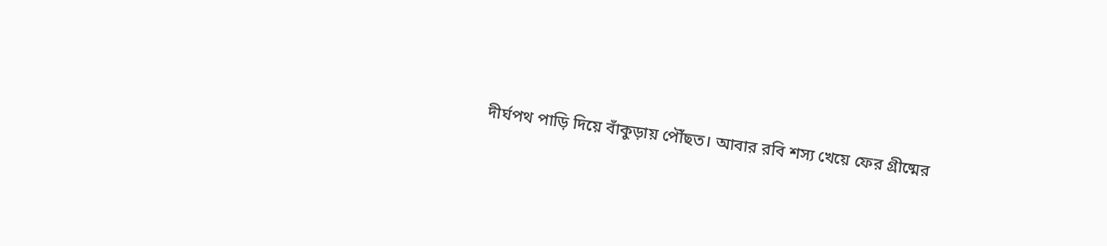দীর্ঘপথ পাড়ি দিয়ে বাঁকুড়ায় পৌঁছত। আবার রবি শস্য খেয়ে ফের গ্রীষ্মের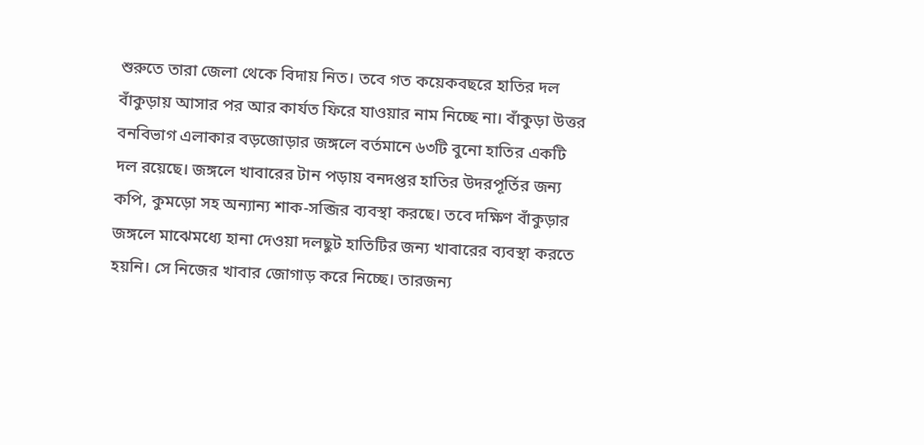শুরুতে তারা জেলা থেকে বিদায় নিত। তবে গত কয়েকবছরে হাতির দল বাঁকুড়ায় আসার পর আর কার্যত ফিরে যাওয়ার নাম নিচ্ছে না। বাঁকুড়া উত্তর বনবিভাগ এলাকার বড়জোড়ার জঙ্গলে বর্তমানে ৬৩টি বুনো হাতির একটি দল রয়েছে। জঙ্গলে খাবারের টান পড়ায় বনদপ্তর হাতির উদরপূর্তির জন্য কপি, কুমড়ো সহ অন্যান্য শাক-সব্জির ব্যবস্থা করছে। তবে দক্ষিণ বাঁকুড়ার জঙ্গলে মাঝেমধ্যে হানা দেওয়া দলছুট হাতিটির জন্য খাবারের ব্যবস্থা করতে হয়নি। সে নিজের খাবার জোগাড় করে নিচ্ছে। তারজন্য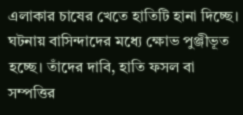এলাকার চাষের খেতে হাতিটি হানা দিচ্ছে। ঘটনায় বাসিন্দাদের মধ্যে ক্ষোভ পুঞ্জীভূত হচ্ছে। তাঁদের দাবি, হাতি ফসল বা সম্পত্তির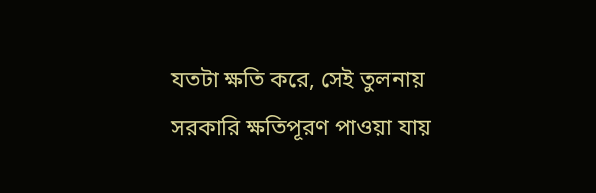যতটা ক্ষতি করে, সেই তুলনায় সরকারি ক্ষতিপূরণ পাওয়া যায়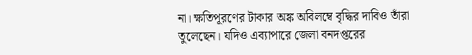না। ক্ষতিপূরণের টাকার অঙ্ক অবিলম্বে বৃদ্ধির দাবিও তাঁরা তুলেছেন। যদিও এব্যাপারে জেলা বনদপ্তরের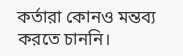কর্তারা কোনও মন্তব্য করতে চাননি।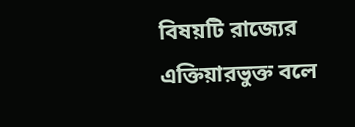বিষয়টি রাজ্যের এক্তিয়ারভুক্ত বলে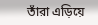তাঁরা এড়িয়ে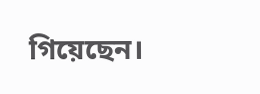গিয়েছেন।